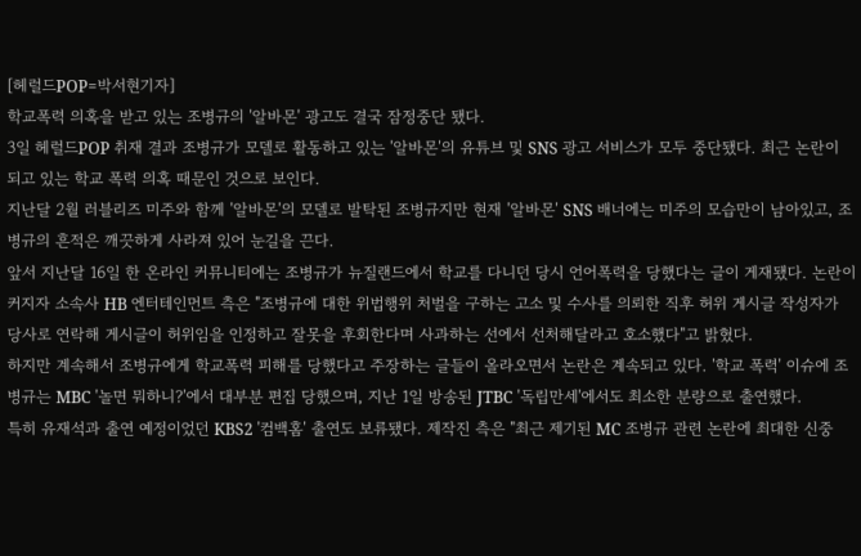[헤럴드POP=박서현기자]
학교폭력 의혹을 받고 있는 조병규의 '알바몬' 광고도 결국 잠정중단 됐다.
3일 헤럴드POP 취재 결과 조병규가 모델로 활동하고 있는 '알바몬'의 유튜브 및 SNS 광고 서비스가 모두 중단됐다. 최근 논란이 되고 있는 학교 폭력 의혹 때문인 것으로 보인다.
지난달 2월 러블리즈 미주와 함께 '알바몬'의 모델로 발탁된 조병규지만 현재 '알바몬' SNS 배너에는 미주의 모습만이 남아있고, 조병규의 흔적은 깨끗하게 사라져 있어 눈길을 끈다.
앞서 지난달 16일 한 온라인 커뮤니티에는 조병규가 뉴질랜드에서 학교를 다니던 당시 언어폭력을 당했다는 글이 게재됐다. 논란이 커지자 소속사 HB 엔터테인먼트 측은 "조병규에 대한 위법행위 처벌을 구하는 고소 및 수사를 의뢰한 직후 허위 게시글 작성자가 당사로 연락해 게시글이 허위임을 인정하고 잘못을 후회한다며 사과하는 선에서 선처해달라고 호소했다"고 밝혔다.
하지만 계속해서 조병규에게 학교폭력 피해를 당했다고 주장하는 글들이 올라오면서 논란은 계속되고 있다. '학교 폭력' 이슈에 조병규는 MBC '놀면 뭐하니?'에서 대부분 편집 당했으며, 지난 1일 방송된 JTBC '독립만세'에서도 최소한 분량으로 출연했다.
특히 유재석과 출연 예정이었던 KBS2 '컴백홈' 출연도 보류됐다. 제작진 측은 "최근 제기된 MC 조병규 관련 논란에 최대한 신중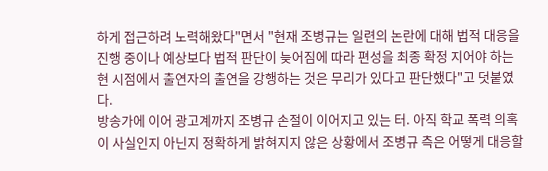하게 접근하려 노력해왔다"면서 "현재 조병규는 일련의 논란에 대해 법적 대응을 진행 중이나 예상보다 법적 판단이 늦어짐에 따라 편성을 최종 확정 지어야 하는 현 시점에서 출연자의 출연을 강행하는 것은 무리가 있다고 판단했다"고 덧붙였다.
방송가에 이어 광고계까지 조병규 손절이 이어지고 있는 터. 아직 학교 폭력 의혹이 사실인지 아닌지 정확하게 밝혀지지 않은 상황에서 조병규 측은 어떻게 대응할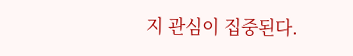지 관심이 집중된다.